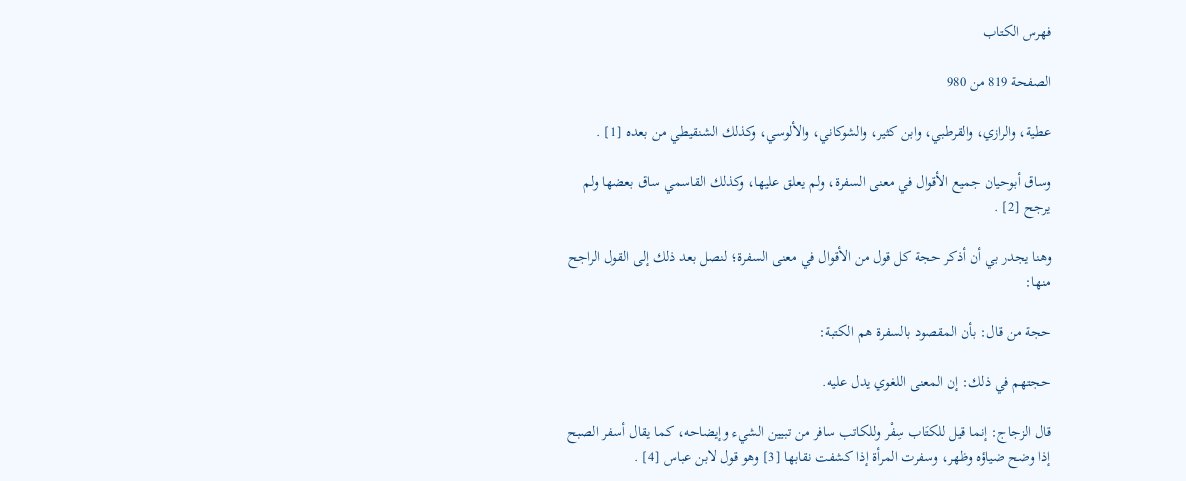فهرس الكتاب

الصفحة 819 من 980

عطية، والرازي، والقرطبي، وابن كثير، والشوكاني، والألوسي، وكذلك الشنقيطي من بعده [1] .

وساق أبوحيان جميع الأقوال في معنى السفرة، ولم يعلق عليها، وكذلك القاسمي ساق بعضها ولم يرجح [2] .

وهنا يجدر بي أن أذكر حجة كل قول من الأقوال في معنى السفرة؛ لنصل بعد ذلك إلى القول الراجح منها:

حجة من قال: بأن المقصود بالسفرة هم الكتبة:

حجتهم في ذلك: إن المعنى اللغوي يدل عليه.

قال الزجاج: إنما قيل للكتَاب سِفْر وللكاتب سافر من تبيين الشيء وإيضاحه، كما يقال أسفر الصبح إذا وضح ضياؤه وظهر، وسفرت المرأة إذا كشفت نقابها [3] وهو قول لابن عباس [4] .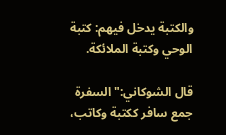والكتبة يدخل فيهم: كتبة الوحي وكتبة الملائكة.

قال الشوكاني:"السفرة جمع سافر ككتبة وكاتب،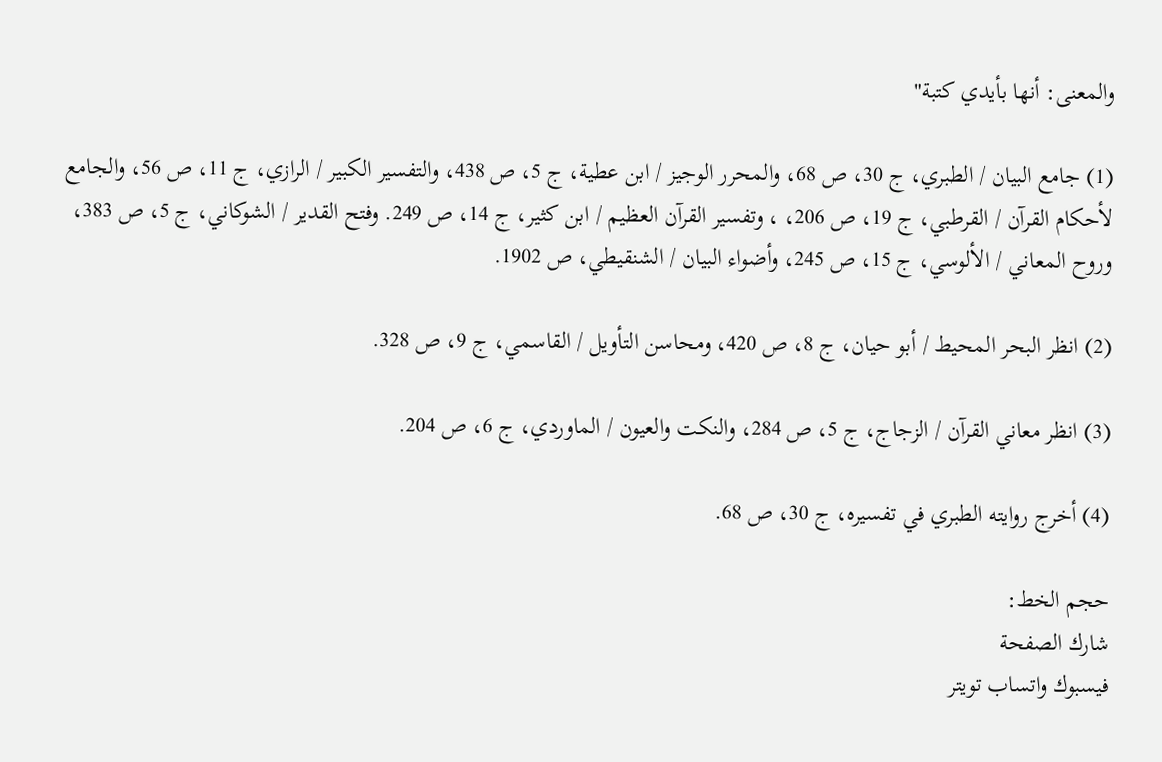والمعنى: أنها بأيدي كتبة"

(1) جامع البيان / الطبري، ج 30، ص 68، والمحرر الوجيز / ابن عطية، ج 5، ص 438، والتفسير الكبير / الرازي، ج 11، ص 56، والجامع لأحكام القرآن / القرطبي، ج 19، ص 206، ، وتفسير القرآن العظيم / ابن كثير، ج 14، ص 249. وفتح القدير / الشوكاني، ج 5، ص 383، وروح المعاني / الألوسي، ج 15، ص 245، وأضواء البيان / الشنقيطي، ص 1902.

(2) انظر البحر المحيط / أبو حيان، ج 8، ص 420، ومحاسن التأويل / القاسمي، ج 9، ص 328.

(3) انظر معاني القرآن / الزجاج، ج 5، ص 284، والنكت والعيون / الماوردي، ج 6، ص 204.

(4) أخرج روايته الطبري في تفسيره، ج 30، ص 68.

حجم الخط:
شارك الصفحة
فيسبوك واتساب تويتر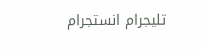تليجرام انستجرام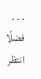. . .
فضلًا انتظر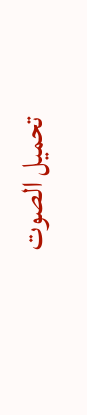تحميل الصوت